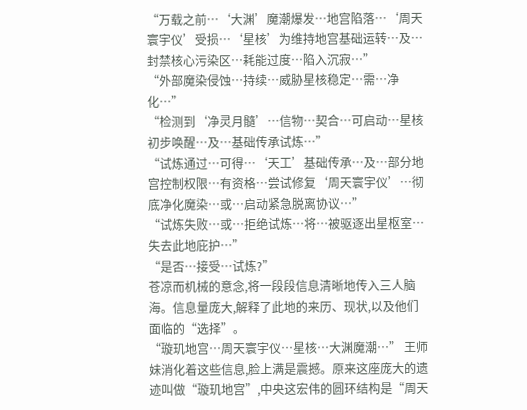“万载之前…‘大渊’魔潮爆发…地宫陷落…‘周天寰宇仪’受损…‘星核’为维持地宫基础运转…及…封禁核心污染区…耗能过度…陷入沉寂…”
“外部魔染侵蚀…持续…威胁星核稳定…需…净化…”
“检测到‘净灵月髓’…信物…契合…可启动…星核初步唤醒…及…基础传承试炼…”
“试炼通过…可得…‘天工’基础传承…及…部分地宫控制权限…有资格…尝试修复‘周天寰宇仪’…彻底净化魔染…或…启动紧急脱离协议…”
“试炼失败…或…拒绝试炼…将…被驱逐出星枢室…失去此地庇护…”
“是否…接受…试炼?”
苍凉而机械的意念,将一段段信息清晰地传入三人脑海。信息量庞大,解释了此地的来历、现状,以及他们面临的“选择”。
“璇玑地宫…周天寰宇仪…星核…大渊魔潮…” 王师妹消化着这些信息,脸上满是震撼。原来这座庞大的遗迹叫做“璇玑地宫”,中央这宏伟的圆环结构是“周天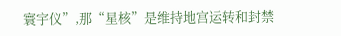寰宇仪”,那“星核”是维持地宫运转和封禁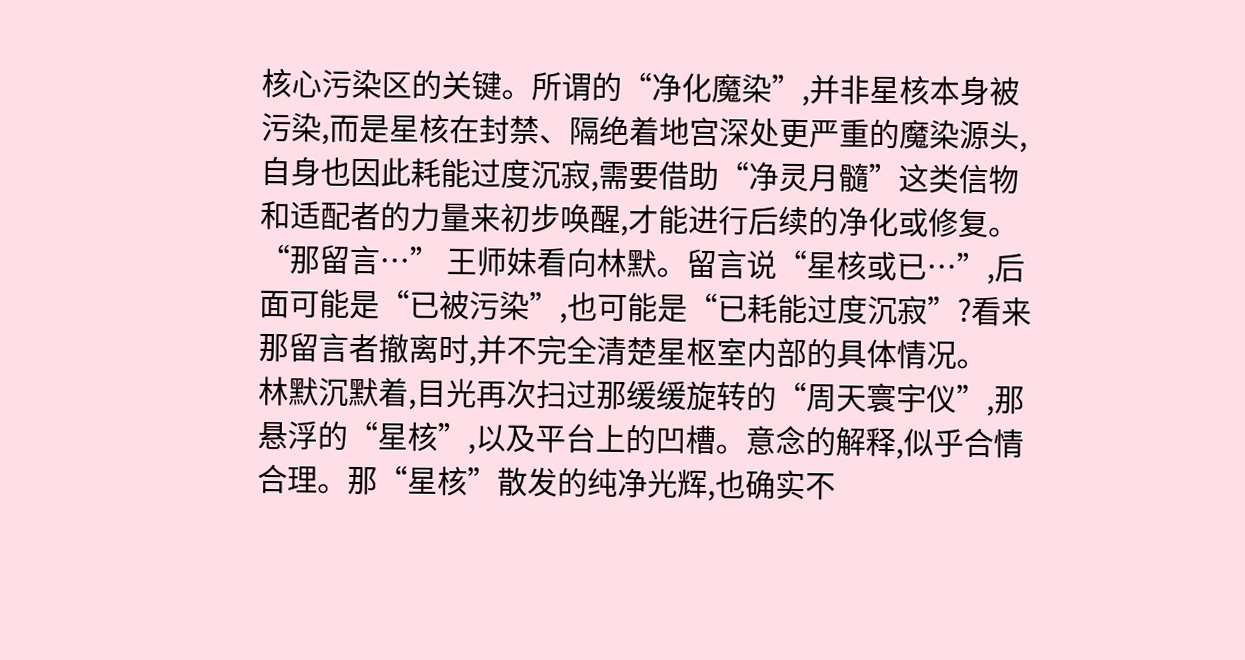核心污染区的关键。所谓的“净化魔染”,并非星核本身被污染,而是星核在封禁、隔绝着地宫深处更严重的魔染源头,自身也因此耗能过度沉寂,需要借助“净灵月髓”这类信物和适配者的力量来初步唤醒,才能进行后续的净化或修复。
“那留言…” 王师妹看向林默。留言说“星核或已…”,后面可能是“已被污染”,也可能是“已耗能过度沉寂”?看来那留言者撤离时,并不完全清楚星枢室内部的具体情况。
林默沉默着,目光再次扫过那缓缓旋转的“周天寰宇仪”,那悬浮的“星核”,以及平台上的凹槽。意念的解释,似乎合情合理。那“星核”散发的纯净光辉,也确实不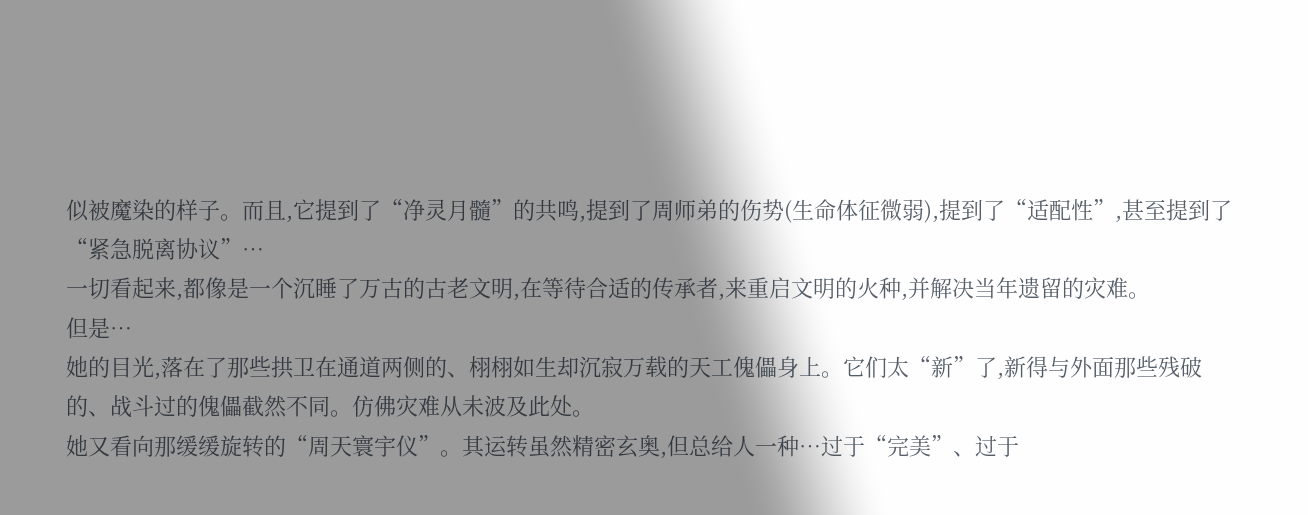似被魔染的样子。而且,它提到了“净灵月髓”的共鸣,提到了周师弟的伤势(生命体征微弱),提到了“适配性”,甚至提到了“紧急脱离协议”…
一切看起来,都像是一个沉睡了万古的古老文明,在等待合适的传承者,来重启文明的火种,并解决当年遗留的灾难。
但是…
她的目光,落在了那些拱卫在通道两侧的、栩栩如生却沉寂万载的天工傀儡身上。它们太“新”了,新得与外面那些残破的、战斗过的傀儡截然不同。仿佛灾难从未波及此处。
她又看向那缓缓旋转的“周天寰宇仪”。其运转虽然精密玄奥,但总给人一种…过于“完美”、过于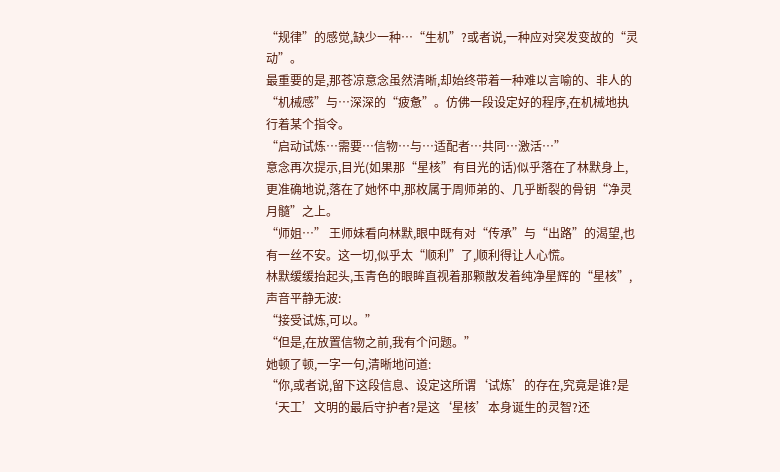“规律”的感觉,缺少一种…“生机”?或者说,一种应对突发变故的“灵动”。
最重要的是,那苍凉意念虽然清晰,却始终带着一种难以言喻的、非人的“机械感”与…深深的“疲惫”。仿佛一段设定好的程序,在机械地执行着某个指令。
“启动试炼…需要…信物…与…适配者…共同…激活…”
意念再次提示,目光(如果那“星核”有目光的话)似乎落在了林默身上,更准确地说,落在了她怀中,那枚属于周师弟的、几乎断裂的骨钥“净灵月髓”之上。
“师姐…” 王师妹看向林默,眼中既有对“传承”与“出路”的渴望,也有一丝不安。这一切,似乎太“顺利”了,顺利得让人心慌。
林默缓缓抬起头,玉青色的眼眸直视着那颗散发着纯净星辉的“星核”,声音平静无波:
“接受试炼,可以。”
“但是,在放置信物之前,我有个问题。”
她顿了顿,一字一句,清晰地问道:
“你,或者说,留下这段信息、设定这所谓‘试炼’的存在,究竟是谁?是‘天工’文明的最后守护者?是这‘星核’本身诞生的灵智?还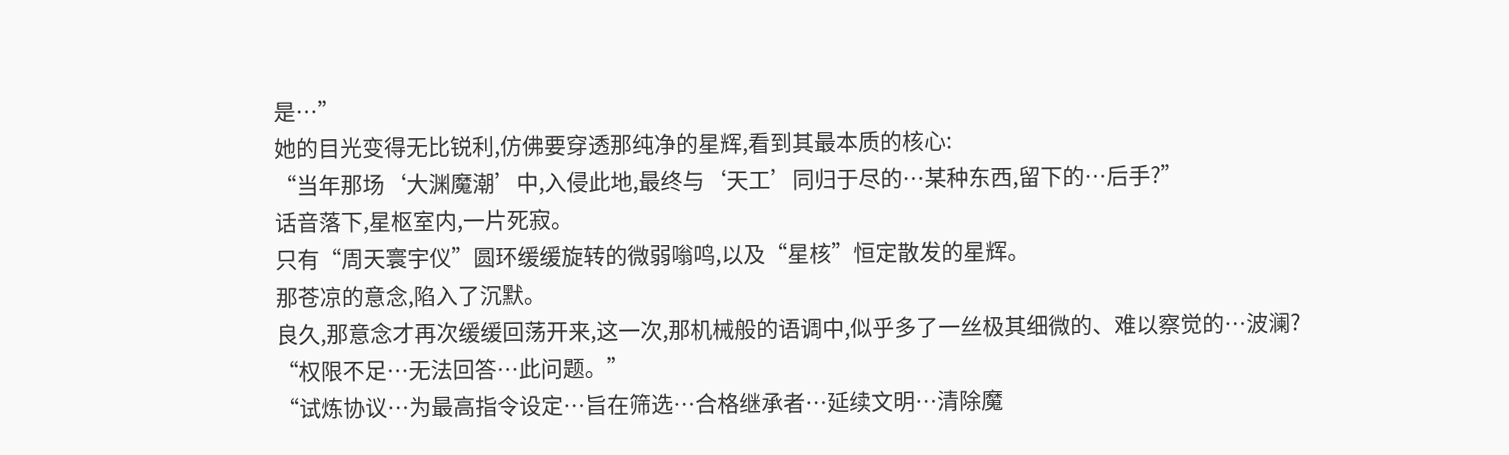是…”
她的目光变得无比锐利,仿佛要穿透那纯净的星辉,看到其最本质的核心:
“当年那场‘大渊魔潮’中,入侵此地,最终与‘天工’同归于尽的…某种东西,留下的…后手?”
话音落下,星枢室内,一片死寂。
只有“周天寰宇仪”圆环缓缓旋转的微弱嗡鸣,以及“星核”恒定散发的星辉。
那苍凉的意念,陷入了沉默。
良久,那意念才再次缓缓回荡开来,这一次,那机械般的语调中,似乎多了一丝极其细微的、难以察觉的…波澜?
“权限不足…无法回答…此问题。”
“试炼协议…为最高指令设定…旨在筛选…合格继承者…延续文明…清除魔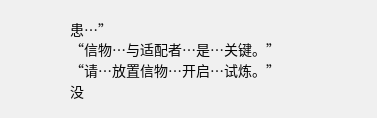患…”
“信物…与适配者…是…关键。”
“请…放置信物…开启…试炼。”
没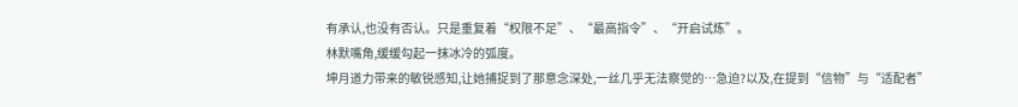有承认,也没有否认。只是重复着“权限不足”、“最高指令”、“开启试炼”。
林默嘴角,缓缓勾起一抹冰冷的弧度。
坤月道力带来的敏锐感知,让她捕捉到了那意念深处,一丝几乎无法察觉的…急迫?以及,在提到“信物”与“适配者”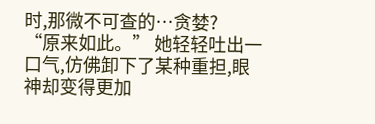时,那微不可查的…贪婪?
“原来如此。” 她轻轻吐出一口气,仿佛卸下了某种重担,眼神却变得更加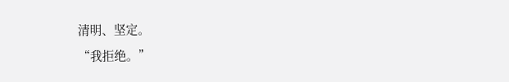清明、坚定。
“我拒绝。”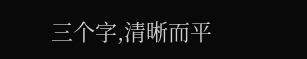三个字,清晰而平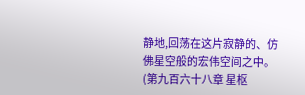静地,回荡在这片寂静的、仿佛星空般的宏伟空间之中。
(第九百六十八章 星枢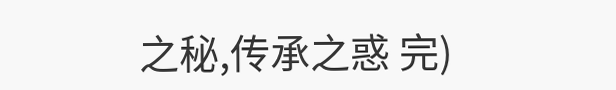之秘,传承之惑 完)